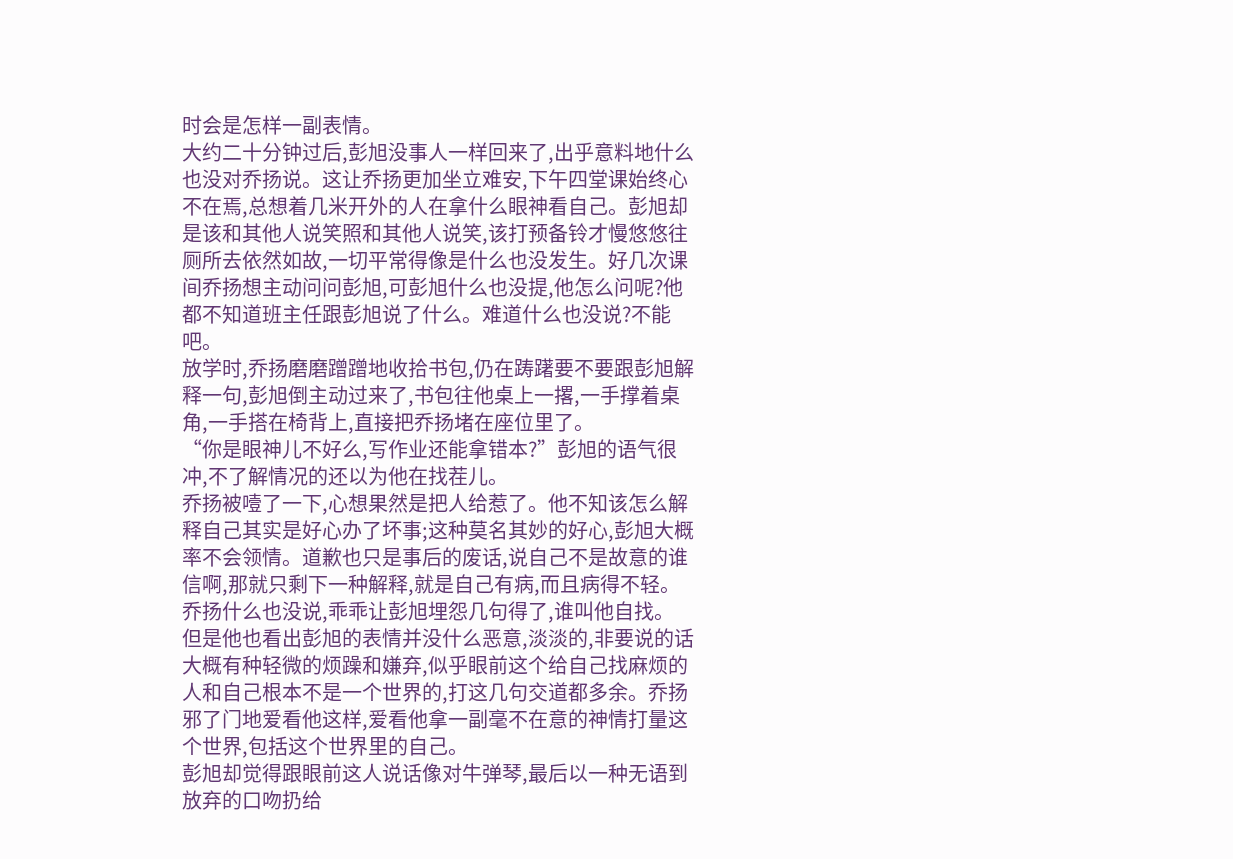时会是怎样一副表情。
大约二十分钟过后,彭旭没事人一样回来了,出乎意料地什么也没对乔扬说。这让乔扬更加坐立难安,下午四堂课始终心不在焉,总想着几米开外的人在拿什么眼神看自己。彭旭却是该和其他人说笑照和其他人说笑,该打预备铃才慢悠悠往厕所去依然如故,一切平常得像是什么也没发生。好几次课间乔扬想主动问问彭旭,可彭旭什么也没提,他怎么问呢?他都不知道班主任跟彭旭说了什么。难道什么也没说?不能吧。
放学时,乔扬磨磨蹭蹭地收拾书包,仍在踌躇要不要跟彭旭解释一句,彭旭倒主动过来了,书包往他桌上一撂,一手撑着桌角,一手搭在椅背上,直接把乔扬堵在座位里了。
“你是眼神儿不好么,写作业还能拿错本?”彭旭的语气很冲,不了解情况的还以为他在找茬儿。
乔扬被噎了一下,心想果然是把人给惹了。他不知该怎么解释自己其实是好心办了坏事;这种莫名其妙的好心,彭旭大概率不会领情。道歉也只是事后的废话,说自己不是故意的谁信啊,那就只剩下一种解释,就是自己有病,而且病得不轻。乔扬什么也没说,乖乖让彭旭埋怨几句得了,谁叫他自找。
但是他也看出彭旭的表情并没什么恶意,淡淡的,非要说的话大概有种轻微的烦躁和嫌弃,似乎眼前这个给自己找麻烦的人和自己根本不是一个世界的,打这几句交道都多余。乔扬邪了门地爱看他这样,爱看他拿一副毫不在意的神情打量这个世界,包括这个世界里的自己。
彭旭却觉得跟眼前这人说话像对牛弹琴,最后以一种无语到放弃的口吻扔给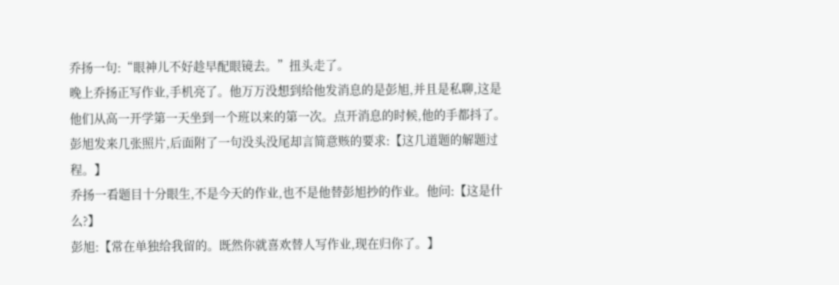乔扬一句:“眼神儿不好趁早配眼镜去。”扭头走了。
晚上乔扬正写作业,手机亮了。他万万没想到给他发消息的是彭旭,并且是私聊,这是他们从高一开学第一天坐到一个班以来的第一次。点开消息的时候,他的手都抖了。
彭旭发来几张照片,后面附了一句没头没尾却言简意赅的要求:【这几道题的解题过程。】
乔扬一看题目十分眼生,不是今天的作业,也不是他替彭旭抄的作业。他问:【这是什么?】
彭旭:【常在单独给我留的。既然你就喜欢替人写作业,现在归你了。】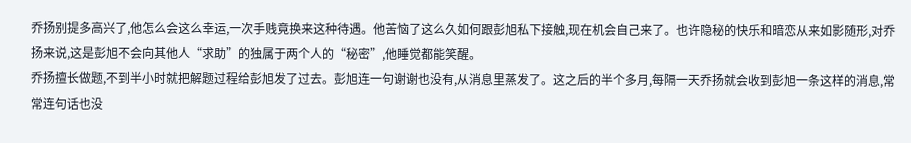乔扬别提多高兴了,他怎么会这么幸运,一次手贱竟换来这种待遇。他苦恼了这么久如何跟彭旭私下接触,现在机会自己来了。也许隐秘的快乐和暗恋从来如影随形,对乔扬来说,这是彭旭不会向其他人“求助”的独属于两个人的“秘密”,他睡觉都能笑醒。
乔扬擅长做题,不到半小时就把解题过程给彭旭发了过去。彭旭连一句谢谢也没有,从消息里蒸发了。这之后的半个多月,每隔一天乔扬就会收到彭旭一条这样的消息,常常连句话也没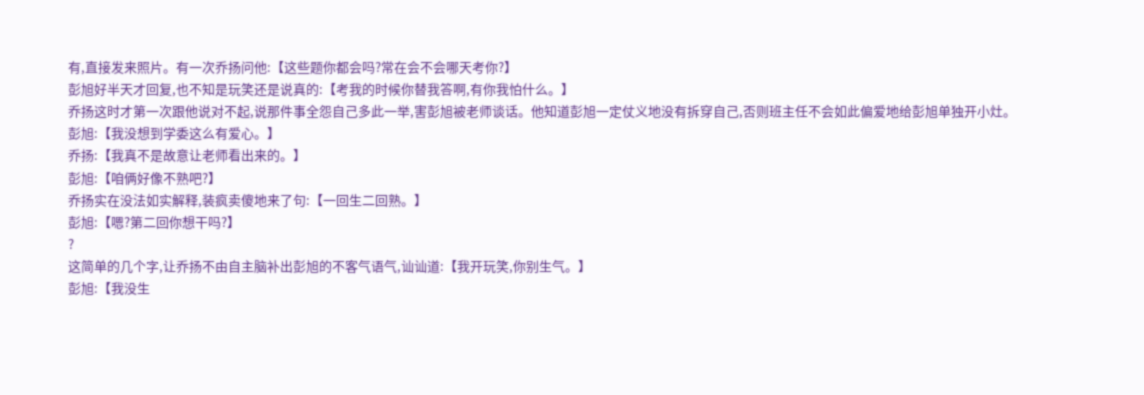有,直接发来照片。有一次乔扬问他:【这些题你都会吗?常在会不会哪天考你?】
彭旭好半天才回复,也不知是玩笑还是说真的:【考我的时候你替我答啊,有你我怕什么。】
乔扬这时才第一次跟他说对不起,说那件事全怨自己多此一举,害彭旭被老师谈话。他知道彭旭一定仗义地没有拆穿自己,否则班主任不会如此偏爱地给彭旭单独开小灶。
彭旭:【我没想到学委这么有爱心。】
乔扬:【我真不是故意让老师看出来的。】
彭旭:【咱俩好像不熟吧?】
乔扬实在没法如实解释,装疯卖傻地来了句:【一回生二回熟。】
彭旭:【嗯?第二回你想干吗?】
?
这简单的几个字,让乔扬不由自主脑补出彭旭的不客气语气,讪讪道:【我开玩笑,你别生气。】
彭旭:【我没生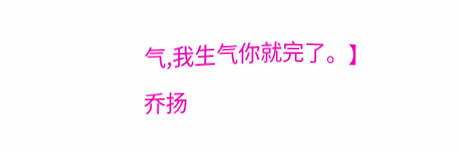气,我生气你就完了。】
乔扬